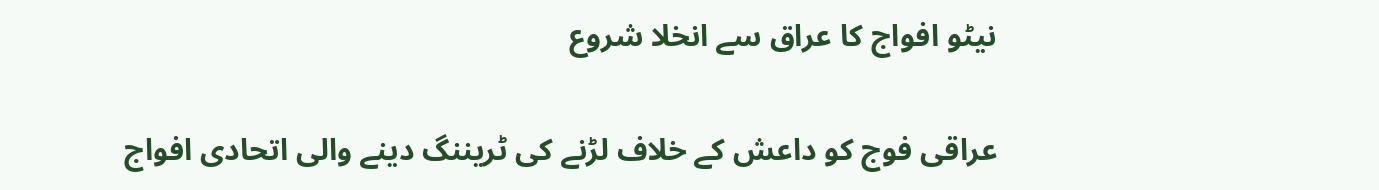نیٹو افواج کا عراق سے انخلا شروع

عراقی فوج کو داعش کے خلاف لڑنے کی ٹریننگ دینے والی اتحادی افواج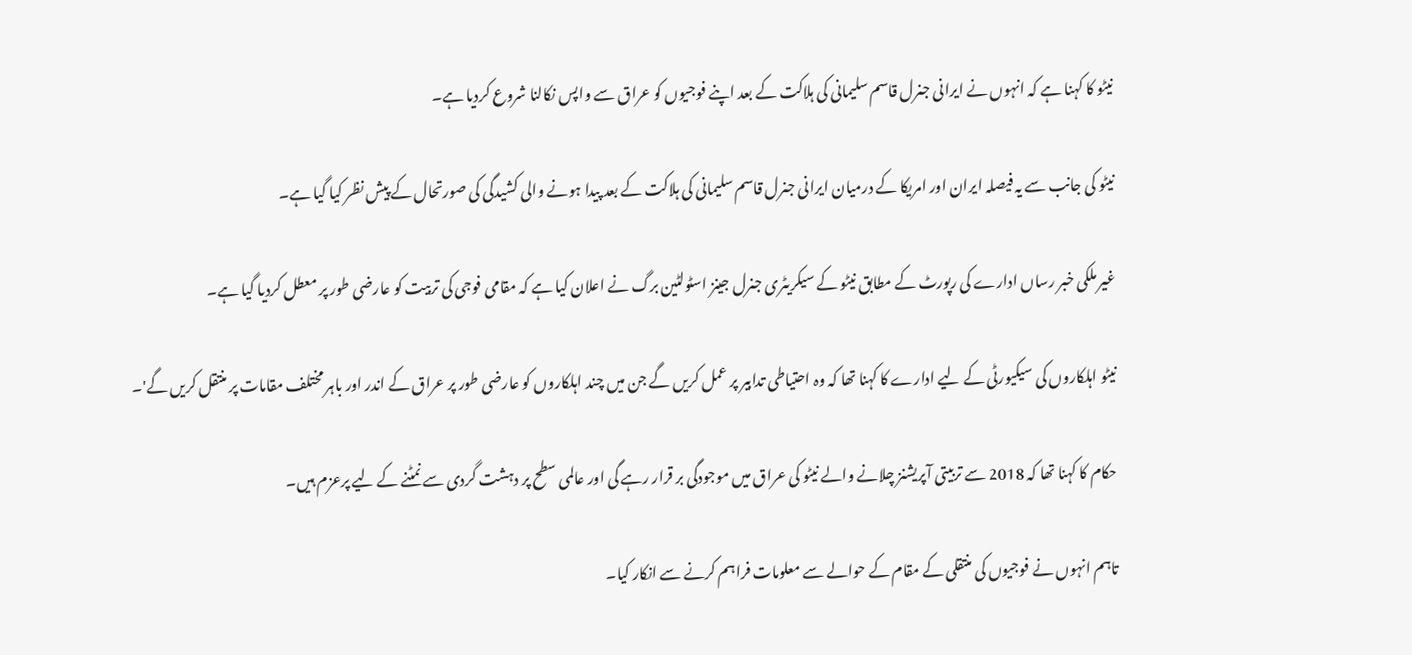نیٹو کا کہنا ہے کہ انہوں نے ایرانی جنرل قاسم سلیمانی کی ہلاکت کے بعد اپنے فوجیوں کو عراق سے واپس نکالنا شروع کردیا ہے۔

نیٹو کی جانب سے یہ فیصلہ ایران اور امریکا کے درمیان ایرانی جنرل قاسم سلیمانی کی ہلاکت کے بعد پیدا ہونے والی کشیدگی کی صورتحال کے پیش نظر کیا گیا ہے۔

غیر ملکی خبر رساں ادارے کی رپورٹ کے مطابق نیٹو کے سیکریٹری جنرل جینز اسٹولٹین برگ نے اعلان کیا ہے کہ مقامی فوجی کی تربیت کو عارضی طور پر معطل کردیا گیا ہے۔

نیٹو اہلکاروں کی سیکیورٹی کے لیے ادارے کا کہنا تھا کہ وہ احتیاطی تدابیر پر عمل کریں گے جن میں چند اہلکاروں کو عارضی طور پر عراق کے اندر اور باہر مختلف مقامات پر منتقل کریں گے'۔

حکام کا کہنا تھا کہ 2018 سے تربیتی آپریشنز چلانے والے نیٹو کی عراق میں موجودگی بر قرار رہے گی اور عالمی سطح پر دہشت گردی سے نمٹنے کے لیے پرعزم ہیں۔

تاہم انہوں نے فوجیوں کی منتقلی کے مقام کے حوالے سے معلومات فراہم کرنے سے انکار کیا۔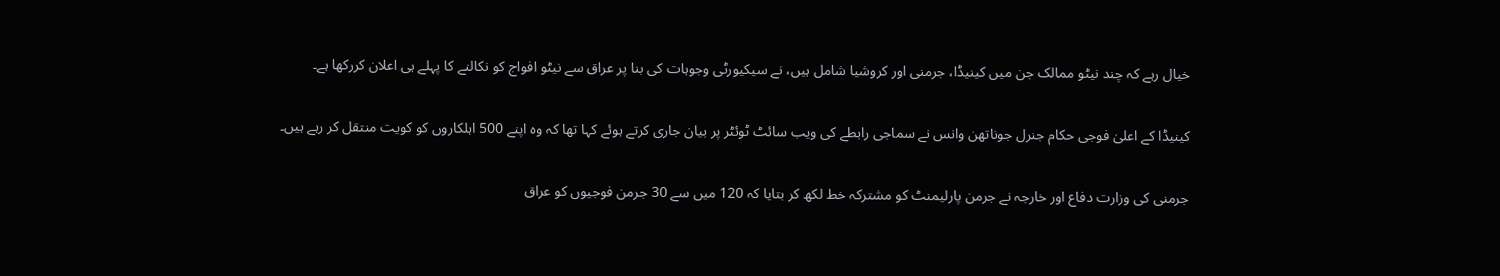خیال رہے کہ چند نیٹو ممالک جن میں کینیڈا، جرمنی اور کروشیا شامل ہیں، نے سیکیورٹی وجوہات کی بنا پر عراق سے نیٹو افواج کو نکالنے کا پہلے ہی اعلان کررکھا ہے۔

کینیڈا کے اعلیٰ فوجی حکام جنرل جوناتھن وانس نے سماجی رابطے کی ویب سائٹ ٹوئٹر پر بیان جاری کرتے ہوئے کہا تھا کہ وہ اپنے 500 اہلکاروں کو کویت منتقل کر رہے ہیں۔

جرمنی کی وزارت دفاع اور خارجہ نے جرمن پارلیمنٹ کو مشترکہ خط لکھ کر بتایا کہ 120 میں سے 30 جرمن فوجیوں کو عراق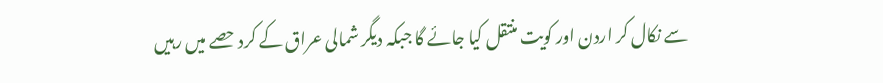سے نکال کر اردن اور کویت منتقل کیا جائے گا جبکہ دیگر شمالی عراق کے کرد حصے میں رہیں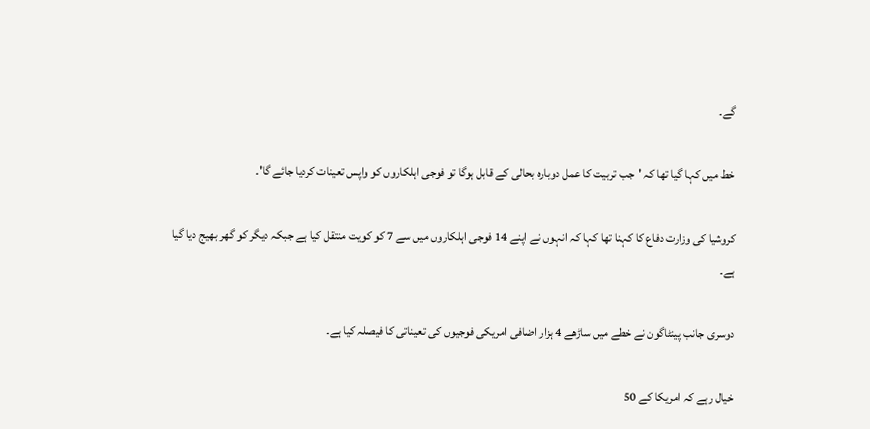گے۔

خط میں کہا گیا تھا کہ 'جب تربیت کا عمل دوبارہ بحالی کے قابل ہوگا تو فوجی اہلکاروں کو واپس تعینات کردیا جائے گا'۔

کروشیا کی وزارت دفاع کا کہنا تھا کہا کہ انہوں نے اپنے 14 فوجی اہلکاروں میں سے 7 کو کویت منتقل کیا ہے جبکہ دیگر کو گھر بھیج دیا گیا ہے۔

دوسری جانب پینٹاگون نے خطے میں ساڑھے 4 ہزار اضافی امریکی فوجیوں کی تعیناتی کا فیصلہ کیا ہے۔

خیال رہے کہ امریکا کے 50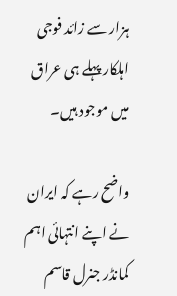ہزار سے زائد فوجی اہلکار پہلے ہی عراق میں موجود ہیں۔

واضح رہے کہ ایران نے اپنے انتہائی اہم کمانڈر جنرل قاسم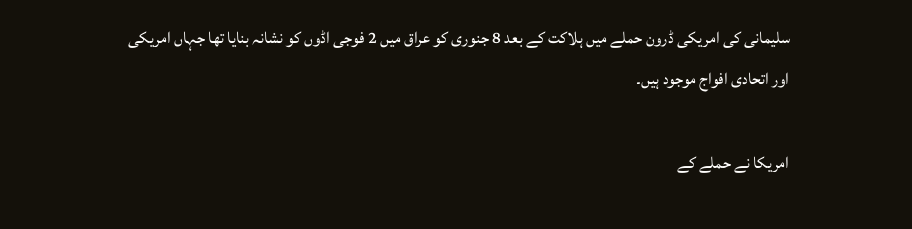سلیمانی کی امریکی ڈرون حملے میں ہلاکت کے بعد 8 جنوری کو عراق میں 2 فوجی اڈوں کو نشانہ بنایا تھا جہاں امریکی اور اتحادی افواج موجود ہیں۔

امریکا نے حملے کے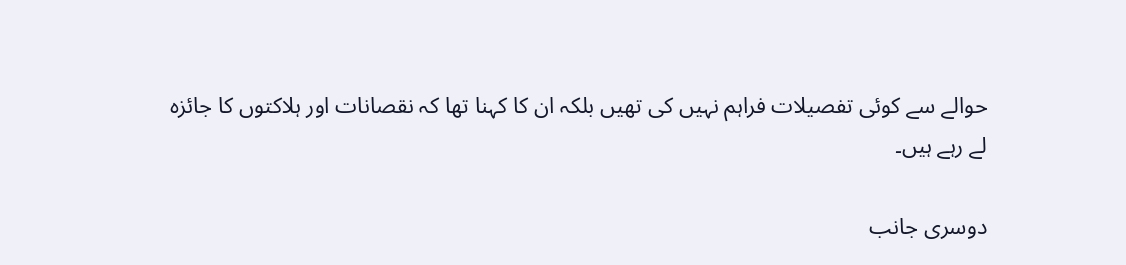حوالے سے کوئی تفصیلات فراہم نہیں کی تھیں بلکہ ان کا کہنا تھا کہ نقصانات اور ہلاکتوں کا جائزہ لے رہے ہیں۔

دوسری جانب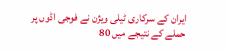ایران کے سرکاری ٹیلی ویژن نے فوجی اڈوں پر حملے کے نتیجے میں 80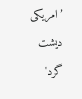’امریکی دیشت گرد'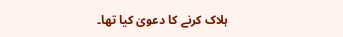ہلاک کرنے کا دعویٰ کیا تھا۔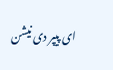ای پیپر دی نیشن